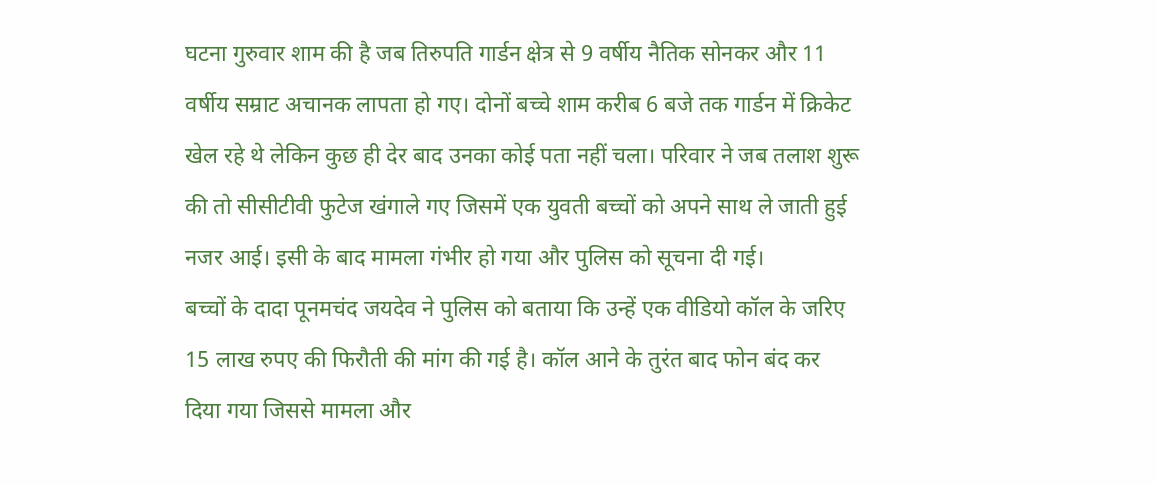घटना गुरुवार शाम की है जब तिरुपति गार्डन क्षेत्र से 9 वर्षीय नैतिक सोनकर और 11 वर्षीय सम्राट अचानक लापता हो गए। दोनों बच्चे शाम करीब 6 बजे तक गार्डन में क्रिकेट खेल रहे थे लेकिन कुछ ही देर बाद उनका कोई पता नहीं चला। परिवार ने जब तलाश शुरू की तो सीसीटीवी फुटेज खंगाले गए जिसमें एक युवती बच्चों को अपने साथ ले जाती हुई नजर आई। इसी के बाद मामला गंभीर हो गया और पुलिस को सूचना दी गई।
बच्चों के दादा पूनमचंद जयदेव ने पुलिस को बताया कि उन्हें एक वीडियो कॉल के जरिए 15 लाख रुपए की फिरौती की मांग की गई है। कॉल आने के तुरंत बाद फोन बंद कर दिया गया जिससे मामला और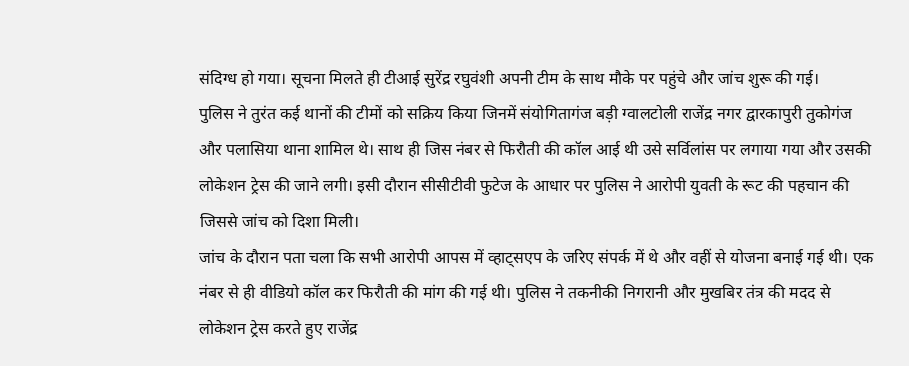संदिग्ध हो गया। सूचना मिलते ही टीआई सुरेंद्र रघुवंशी अपनी टीम के साथ मौके पर पहुंचे और जांच शुरू की गई।
पुलिस ने तुरंत कई थानों की टीमों को सक्रिय किया जिनमें संयोगितागंज बड़ी ग्वालटोली राजेंद्र नगर द्वारकापुरी तुकोगंज और पलासिया थाना शामिल थे। साथ ही जिस नंबर से फिरौती की कॉल आई थी उसे सर्विलांस पर लगाया गया और उसकी लोकेशन ट्रेस की जाने लगी। इसी दौरान सीसीटीवी फुटेज के आधार पर पुलिस ने आरोपी युवती के रूट की पहचान की जिससे जांच को दिशा मिली।
जांच के दौरान पता चला कि सभी आरोपी आपस में व्हाट्सएप के जरिए संपर्क में थे और वहीं से योजना बनाई गई थी। एक नंबर से ही वीडियो कॉल कर फिरौती की मांग की गई थी। पुलिस ने तकनीकी निगरानी और मुखबिर तंत्र की मदद से लोकेशन ट्रेस करते हुए राजेंद्र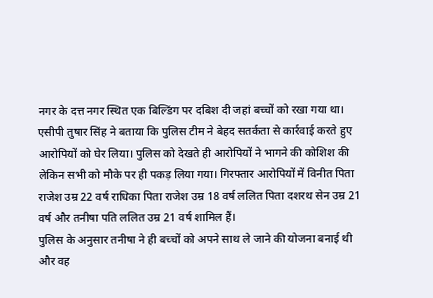नगर के दत्त नगर स्थित एक बिल्डिंग पर दबिश दी जहां बच्चों को रखा गया था।
एसीपी तुषार सिंह ने बताया कि पुलिस टीम ने बेहद सतर्कता से कार्रवाई करते हुए आरोपियों को घेर लिया। पुलिस को देखते ही आरोपियों ने भागने की कोशिश की लेकिन सभी को मौके पर ही पकड़ लिया गया। गिरफ्तार आरोपियों में विनीत पिता राजेश उम्र 22 वर्ष राधिका पिता राजेश उम्र 18 वर्ष ललित पिता दशरथ सेन उम्र 21 वर्ष और तनीषा पति ललित उम्र 21 वर्ष शामिल हैं।
पुलिस के अनुसार तनीषा ने ही बच्चों को अपने साथ ले जाने की योजना बनाई थी और वह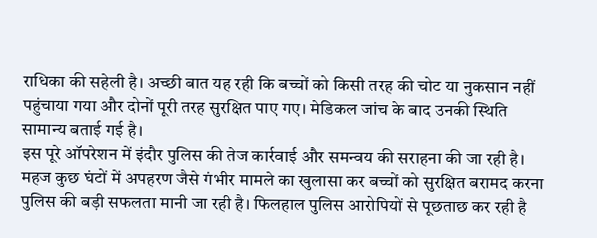राधिका की सहेली है। अच्छी बात यह रही कि बच्चों को किसी तरह की चोट या नुकसान नहीं पहुंचाया गया और दोनों पूरी तरह सुरक्षित पाए गए। मेडिकल जांच के बाद उनकी स्थिति सामान्य बताई गई है।
इस पूरे ऑपरेशन में इंदौर पुलिस की तेज कार्रवाई और समन्वय की सराहना की जा रही है। महज कुछ घंटों में अपहरण जैसे गंभीर मामले का खुलासा कर बच्चों को सुरक्षित बरामद करना पुलिस की बड़ी सफलता मानी जा रही है। फिलहाल पुलिस आरोपियों से पूछताछ कर रही है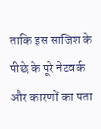ताकि इस साजिश के पीछे के पूरे नेटवर्क और कारणों का पता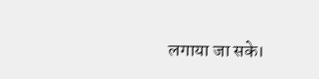लगाया जा सके।